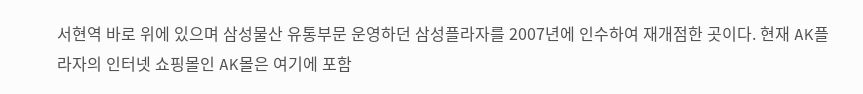서현역 바로 위에 있으며 삼성물산 유통부문 운영하던 삼성플라자를 2007년에 인수하여 재개점한 곳이다. 현재 AK플라자의 인터넷 쇼핑몰인 AK몰은 여기에 포함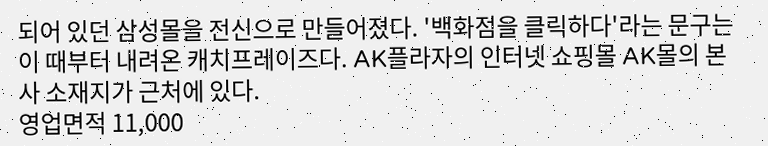되어 있던 삼성몰을 전신으로 만들어졌다. '백화점을 클릭하다'라는 문구는 이 때부터 내려온 캐치프레이즈다. AK플라자의 인터넷 쇼핑몰 AK몰의 본사 소재지가 근처에 있다.
영업면적 11,000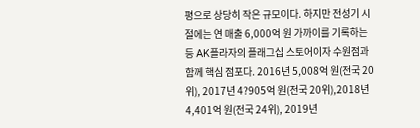평으로 상당히 작은 규모이다. 하지만 전성기 시절에는 연 매출 6,000억 원 가까이를 기록하는 등 AK플라자의 플래그십 스토어이자 수원점과 함께 핵심 점포다. 2016년 5,008억 원(전국 20위), 2017년 4?905억 원(전국 20위),2018년 4,401억 원(전국 24위), 2019년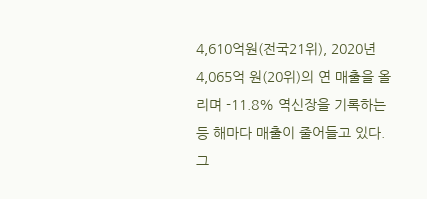4,610억원(전국21위), 2020년 4,065억 원(20위)의 연 매출을 올리며 -11.8% 역신장을 기록하는 등 해마다 매출이 줄어들고 있다. 그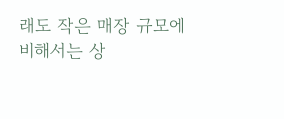래도 작은 매장 규모에 비해서는 상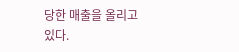당한 매출을 올리고 있다.